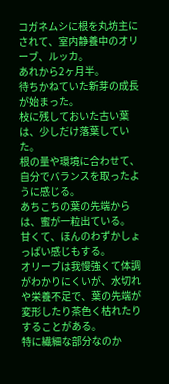コガネムシに根を丸坊主にされて、室内静養中のオリーブ、ルッカ。
あれから2ヶ月半。
待ちかねていた新芽の成長が始まった。
枝に残しておいた古い葉は、少しだけ落葉していた。
根の量や環境に合わせて、自分でバランスを取ったように感じる。
あちこちの葉の先端からは、蜜が一粒出ている。
甘くて、ほんのわずかしょっぱい感じもする。
オリーブは我慢強くて体調がわかりにくいが、水切れや栄養不足で、葉の先端が変形したり茶色く枯れたりすることがある。
特に繊細な部分なのか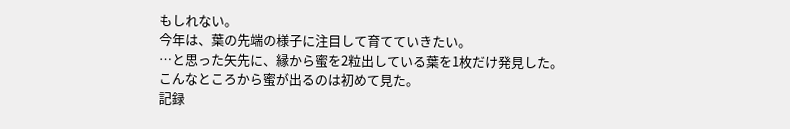もしれない。
今年は、葉の先端の様子に注目して育てていきたい。
…と思った矢先に、縁から蜜を2粒出している葉を1枚だけ発見した。
こんなところから蜜が出るのは初めて見た。
記録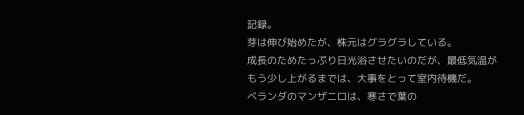記録。
芽は伸び始めたが、株元はグラグラしている。
成長のためたっぷり日光浴させたいのだが、最低気温がもう少し上がるまでは、大事をとって室内待機だ。
ベランダのマンザニロは、寒さで葉の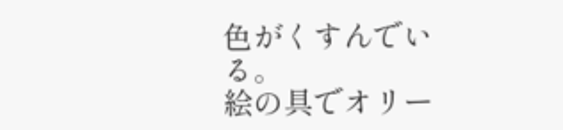色がくすんでいる。
絵の具でオリー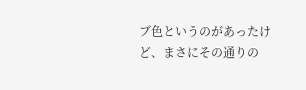ブ色というのがあったけど、まさにその通りの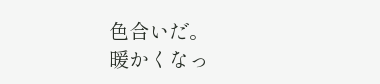色合いだ。
暖かくなっ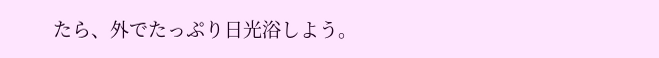たら、外でたっぷり日光浴しよう。